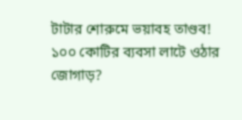টাটার শোরুমে ভয়াবহ তাণ্ডব! ১০০ কোটির ব্যবসা লাটে ওঠার জোগাড়?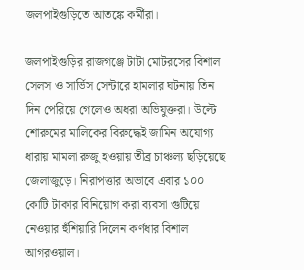জলপাইগুড়িতে আতঙ্কে কর্মীরা।

জলপাইগুড়ির রাজগঞ্জে টাটা মোটরসের বিশাল সেলস ও সার্ভিস সেন্টারে হামলার ঘটনায় তিন দিন পেরিয়ে গেলেও অধরা অভিযুক্তরা। উল্টে শোরুমের মালিকের বিরুদ্ধেই জামিন অযোগ্য ধারায় মামলা রুজু হওয়ায় তীব্র চাঞ্চল্য ছড়িয়েছে জেলাজুড়ে। নিরাপত্তার অভাবে এবার ১০০ কোটি টাকার বিনিয়োগ করা ব্যবসা গুটিয়ে নেওয়ার হুঁশিয়ারি দিলেন কর্ণধার বিশাল আগরওয়াল।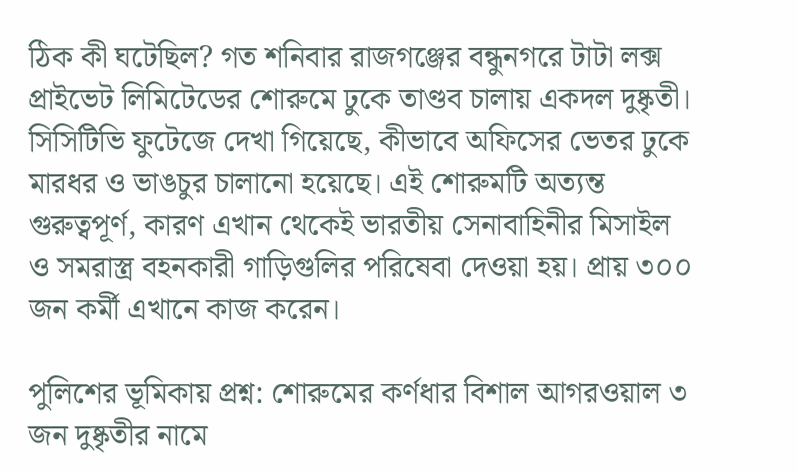ঠিক কী ঘটেছিল? গত শনিবার রাজগঞ্জের বন্ধুনগরে টাটা লক্স প্রাইভেট লিমিটেডের শোরুমে ঢুকে তাণ্ডব চালায় একদল দুষ্কৃতী। সিসিটিভি ফুটেজে দেখা গিয়েছে, কীভাবে অফিসের ভেতর ঢুকে মারধর ও ভাঙচুর চালানো হয়েছে। এই শোরুমটি অত্যন্ত গুরুত্বপূর্ণ, কারণ এখান থেকেই ভারতীয় সেনাবাহিনীর মিসাইল ও সমরাস্ত্র বহনকারী গাড়িগুলির পরিষেবা দেওয়া হয়। প্রায় ৩০০ জন কর্মী এখানে কাজ করেন।

পুলিশের ভূমিকায় প্রশ্ন: শোরুমের কর্ণধার বিশাল আগরওয়াল ৩ জন দুষ্কৃতীর নামে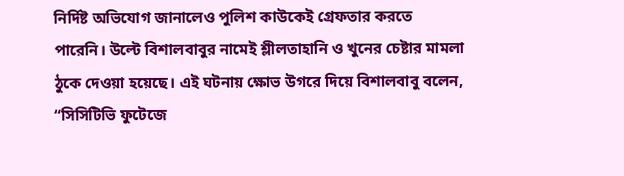নির্দিষ্ট অভিযোগ জানালেও পুলিশ কাউকেই গ্রেফতার করতে পারেনি। উল্টে বিশালবাবুর নামেই শ্লীলতাহানি ও খুনের চেষ্টার মামলা ঠুকে দেওয়া হয়েছে। এই ঘটনায় ক্ষোভ উগরে দিয়ে বিশালবাবু বলেন, “সিসিটিভি ফুটেজে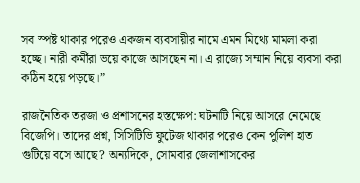সব স্পষ্ট থাকার পরেও একজন ব্যবসায়ীর নামে এমন মিথ্যে মামলা করা হচ্ছে। নারী কর্মীরা ভয়ে কাজে আসছেন না। এ রাজ্যে সম্মান নিয়ে ব্যবসা করা কঠিন হয়ে পড়ছে।”

রাজনৈতিক তরজা ও প্রশাসনের হস্তক্ষেপ: ঘটনাটি নিয়ে আসরে নেমেছে বিজেপি। তাদের প্রশ্ন, সিসিটিভি ফুটেজ থাকার পরেও কেন পুলিশ হাত গুটিয়ে বসে আছে? অন্যদিকে, সোমবার জেলাশাসকের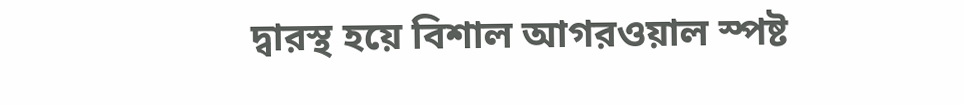দ্বারস্থ হয়ে বিশাল আগরওয়াল স্পষ্ট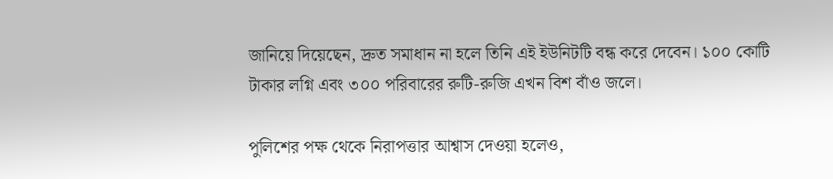জানিয়ে দিয়েছেন, দ্রুত সমাধান না হলে তিনি এই ইউনিটটি বন্ধ করে দেবেন। ১০০ কোটি টাকার লগ্নি এবং ৩০০ পরিবারের রুটি-রুজি এখন বিশ বাঁও জলে।

পুলিশের পক্ষ থেকে নিরাপত্তার আশ্বাস দেওয়া হলেও,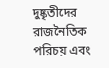দুষ্কৃতীদের রাজনৈতিক পরিচয় এবং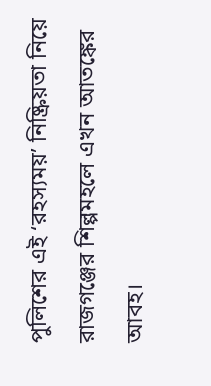পুলিশের এই ‘রহস্যময়’ নিষ্ক্রিয়তা নিয়ে রাজগঞ্জের শিল্পমহলে এখন আতঙ্কের আবহ।